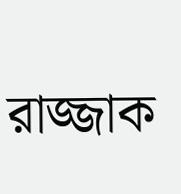রাজ্জাক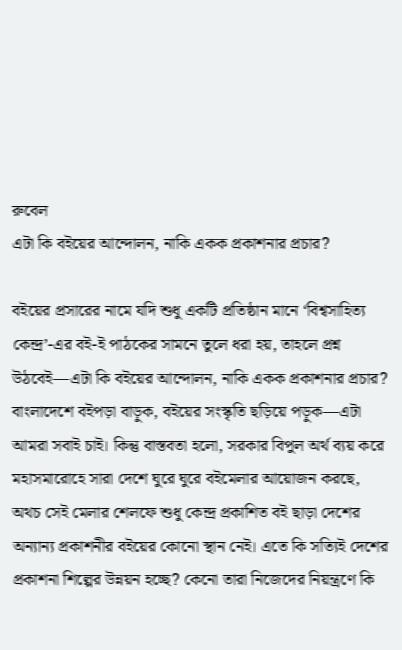রুবেল
এটা কি বইয়ের আন্দোলন, নাকি একক প্রকাশনার প্রচার?

বইয়ের প্রসারের নামে যদি শুধু একটি প্রতিষ্ঠান মানে ‘বিশ্বসাহিত্য কেন্দ্র’-এর বই-ই পাঠকের সামনে তুলে ধরা হয়, তাহলে প্রশ্ন উঠবেই—এটা কি বইয়ের আন্দোলন, নাকি একক প্রকাশনার প্রচার?
বাংলাদেশে বইপড়া বাড়ুক, বইয়ের সংস্কৃতি ছড়িয়ে পড়ুক—এটা আমরা সবাই চাই। কিন্তু বাস্তবতা হলো, সরকার বিপুল অর্থ ব্যয় করে মহাসমারোহে সারা দেশে ঘুরে ঘুরে বইমেলার আয়োজন করছে, অথচ সেই মেলার শেলফে শুধু কেন্দ্র প্রকাশিত বই ছাড়া দেশের অন্যান্য প্রকাশনীর বইয়ের কোনো স্থান নেই। এতে কি সত্যিই দেশের প্রকাশনা শিল্পের উন্নয়ন হচ্ছে? কেনো তারা নিজেদের নিয়ন্ত্রণে কি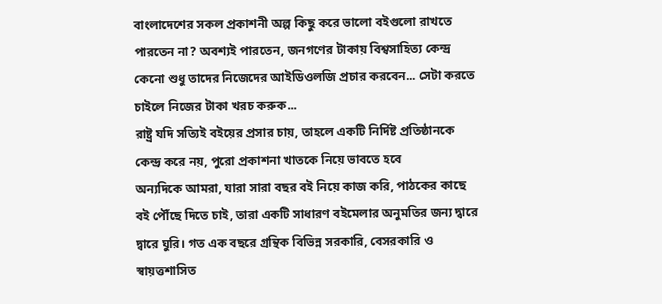বাংলাদেশের সকল প্রকাশনী অল্প কিছু করে ভালো বইগুলো রাখতে পারতেন না? অবশ্যই পারতেন, জনগণের টাকায় বিশ্বসাহিত্য কেন্দ্র কেনো শুধু তাদের নিজেদের আইডিওলজি প্রচার করবেন... সেটা করতে চাইলে নিজের টাকা খরচ করুক...
রাষ্ট্র যদি সত্যিই বইয়ের প্রসার চায়, তাহলে একটি নির্দিষ্ট প্রতিষ্ঠানকে কেন্দ্র করে নয়, পুরো প্রকাশনা খাতকে নিয়ে ভাবতে হবে
অন্যদিকে আমরা, যারা সারা বছর বই নিয়ে কাজ করি, পাঠকের কাছে বই পৌঁছে দিতে চাই, তারা একটি সাধারণ বইমেলার অনুমতির জন্য দ্বারে দ্বারে ঘুরি। গত এক বছরে গ্রন্থিক বিভিন্ন সরকারি, বেসরকারি ও স্বায়ত্তশাসিত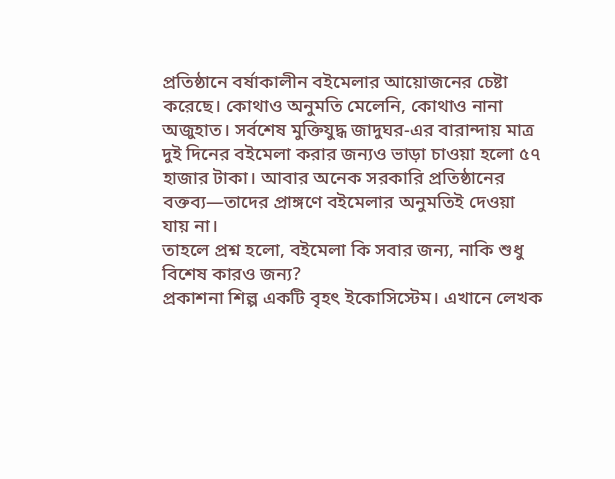প্রতিষ্ঠানে বর্ষাকালীন বইমেলার আয়োজনের চেষ্টা করেছে। কোথাও অনুমতি মেলেনি, কোথাও নানা অজুহাত। সর্বশেষ মুক্তিযুদ্ধ জাদুঘর-এর বারান্দায় মাত্র দুই দিনের বইমেলা করার জন্যও ভাড়া চাওয়া হলো ৫৭ হাজার টাকা। আবার অনেক সরকারি প্রতিষ্ঠানের বক্তব্য—তাদের প্রাঙ্গণে বইমেলার অনুমতিই দেওয়া যায় না।
তাহলে প্রশ্ন হলো, বইমেলা কি সবার জন্য, নাকি শুধু বিশেষ কারও জন্য?
প্রকাশনা শিল্প একটি বৃহৎ ইকোসিস্টেম। এখানে লেখক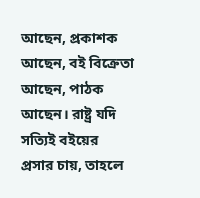আছেন, প্রকাশক আছেন, বই বিক্রেতা আছেন, পাঠক আছেন। রাষ্ট্র যদি সত্যিই বইয়ের প্রসার চায়, তাহলে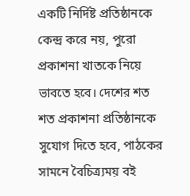একটি নির্দিষ্ট প্রতিষ্ঠানকে কেন্দ্র করে নয়, পুরো প্রকাশনা খাতকে নিয়ে ভাবতে হবে। দেশের শত শত প্রকাশনা প্রতিষ্ঠানকে সুযোগ দিতে হবে, পাঠকের সামনে বৈচিত্র্যময় বই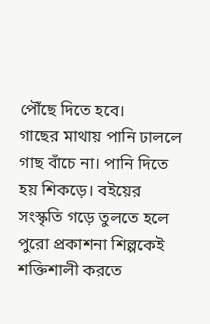পৌঁছে দিতে হবে।
গাছের মাথায় পানি ঢাললে গাছ বাঁচে না। পানি দিতে হয় শিকড়ে। বইয়ের সংস্কৃতি গড়ে তুলতে হলে পুরো প্রকাশনা শিল্পকেই শক্তিশালী করতে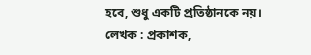হবে, শুধু একটি প্রতিষ্ঠানকে নয়।
লেখক : প্রকাশক,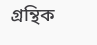গ্রন্থিক